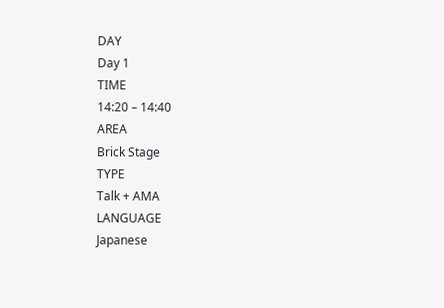DAY
Day 1
TIME
14:20 – 14:40
AREA
Brick Stage
TYPE
Talk + AMA
LANGUAGE
Japanese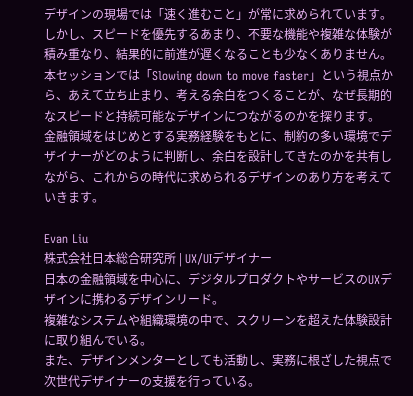デザインの現場では「速く進むこと」が常に求められています。しかし、スピードを優先するあまり、不要な機能や複雑な体験が積み重なり、結果的に前進が遅くなることも少なくありません。
本セッションでは「Slowing down to move faster」という視点から、あえて立ち止まり、考える余白をつくることが、なぜ長期的なスピードと持続可能なデザインにつながるのかを探ります。
金融領域をはじめとする実務経験をもとに、制約の多い環境でデザイナーがどのように判断し、余白を設計してきたのかを共有しながら、これからの時代に求められるデザインのあり方を考えていきます。

Evan Liu
株式会社日本総合研究所 | UX/UIデザイナー
日本の金融領域を中心に、デジタルプロダクトやサービスのUXデザインに携わるデザインリード。
複雑なシステムや組織環境の中で、スクリーンを超えた体験設計に取り組んでいる。
また、デザインメンターとしても活動し、実務に根ざした視点で次世代デザイナーの支援を行っている。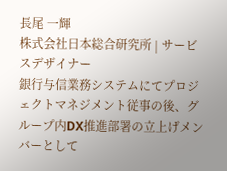長尾 一輝
株式会社日本総合研究所 | サービスデザイナー
銀行与信業務システムにてプロジェクトマネジメント従事の後、グループ内DX推進部署の立上げメンバーとして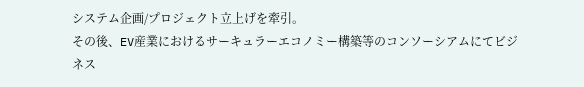システム企画/プロジェクト立上げを牽引。
その後、EV産業におけるサーキュラーエコノミー構築等のコンソーシアムにてビジネス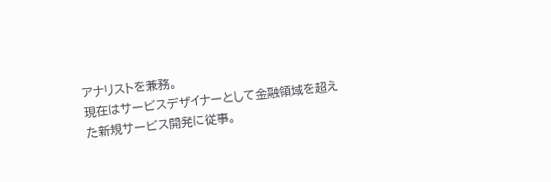アナリストを兼務。
現在はサービスデザイナーとして金融領域を超えた新規サービス開発に従事。